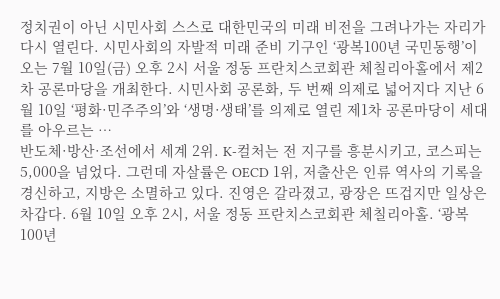정치권이 아닌 시민사회 스스로 대한민국의 미래 비전을 그려나가는 자리가 다시 열린다. 시민사회의 자발적 미래 준비 기구인 ‘광복100년 국민동행’이 오는 7월 10일(금) 오후 2시 서울 정동 프란치스코회관 체칠리아홀에서 제2차 공론마당을 개최한다. 시민사회 공론화, 두 번째 의제로 넓어지다 지난 6월 10일 ‘평화·민주주의’와 ‘생명·생태’를 의제로 열린 제1차 공론마당이 세대를 아우르는 …
반도체·방산·조선에서 세계 2위. K-컬처는 전 지구를 흥분시키고, 코스피는 5,000을 넘었다. 그런데 자살률은 OECD 1위, 저출산은 인류 역사의 기록을 경신하고, 지방은 소멸하고 있다. 진영은 갈라졌고, 광장은 뜨겁지만 일상은 차갑다. 6월 10일 오후 2시, 서울 정동 프란치스코회관 체칠리아홀. ‘광복100년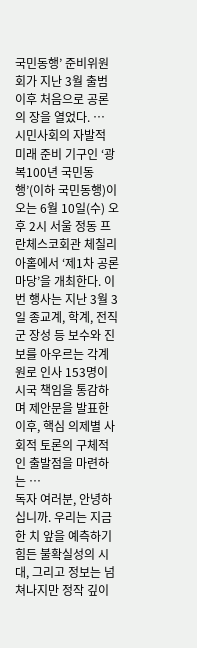국민동행’ 준비위원회가 지난 3월 출범 이후 처음으로 공론의 장을 열었다. …
시민사회의 자발적 미래 준비 기구인 ‘광복100년 국민동행’(이하 국민동행)이 오는 6월 10일(수) 오후 2시 서울 정동 프란체스코회관 체칠리아홀에서 ‘제1차 공론마당’을 개최한다. 이번 행사는 지난 3월 3일 종교계, 학계, 전직 군 장성 등 보수와 진보를 아우르는 각계 원로 인사 153명이 시국 책임을 통감하며 제안문을 발표한 이후, 핵심 의제별 사회적 토론의 구체적인 출발점을 마련하는 …
독자 여러분, 안녕하십니까. 우리는 지금 한 치 앞을 예측하기 힘든 불확실성의 시대, 그리고 정보는 넘쳐나지만 정작 깊이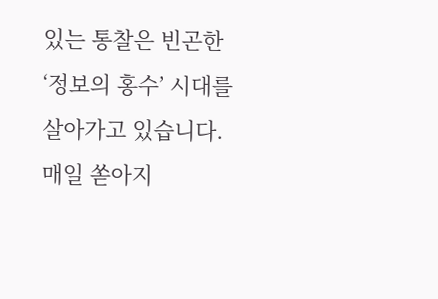있는 통찰은 빈곤한 ‘정보의 홍수’ 시대를 살아가고 있습니다. 매일 쏟아지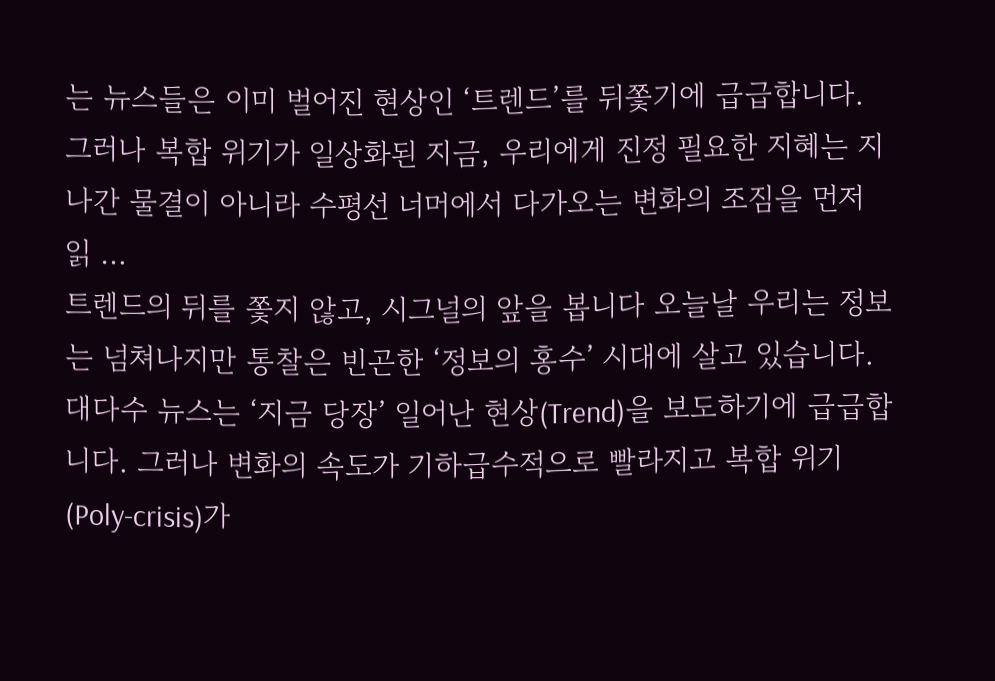는 뉴스들은 이미 벌어진 현상인 ‘트렌드’를 뒤쫓기에 급급합니다. 그러나 복합 위기가 일상화된 지금, 우리에게 진정 필요한 지혜는 지나간 물결이 아니라 수평선 너머에서 다가오는 변화의 조짐을 먼저 읽 …
트렌드의 뒤를 쫓지 않고, 시그널의 앞을 봅니다 오늘날 우리는 정보는 넘쳐나지만 통찰은 빈곤한 ‘정보의 홍수’ 시대에 살고 있습니다. 대다수 뉴스는 ‘지금 당장’ 일어난 현상(Trend)을 보도하기에 급급합니다. 그러나 변화의 속도가 기하급수적으로 빨라지고 복합 위기(Poly-crisis)가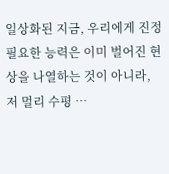일상화된 지금, 우리에게 진정 필요한 능력은 이미 벌어진 현상을 나열하는 것이 아니라, 저 멀리 수평 …